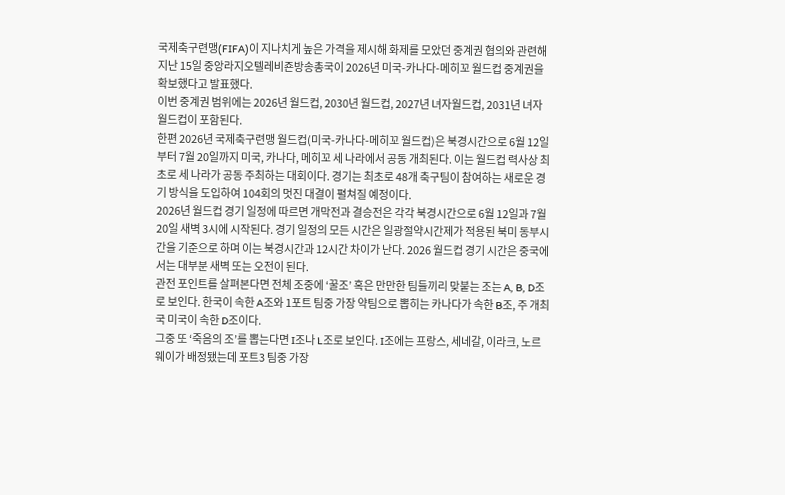국제축구련맹(FIFA)이 지나치게 높은 가격을 제시해 화제를 모았던 중계권 협의와 관련해 지난 15일 중앙라지오텔레비죤방송총국이 2026년 미국-카나다-메히꼬 월드컵 중계권을 확보했다고 발표했다.
이번 중계권 범위에는 2026년 월드컵, 2030년 월드컵, 2027년 녀자월드컵, 2031년 녀자월드컵이 포함된다.
한편 2026년 국제축구련맹 월드컵(미국-카나다-메히꼬 월드컵)은 북경시간으로 6월 12일부터 7월 20일까지 미국, 카나다, 메히꼬 세 나라에서 공동 개최된다. 이는 월드컵 력사상 최초로 세 나라가 공동 주최하는 대회이다. 경기는 최초로 48개 축구팀이 참여하는 새로운 경기 방식을 도입하여 104회의 멋진 대결이 펼쳐질 예정이다.
2026년 월드컵 경기 일정에 따르면 개막전과 결승전은 각각 북경시간으로 6월 12일과 7월 20일 새벽 3시에 시작된다. 경기 일정의 모든 시간은 일광절약시간제가 적용된 북미 동부시간을 기준으로 하며 이는 북경시간과 12시간 차이가 난다. 2026 월드컵 경기 시간은 중국에서는 대부분 새벽 또는 오전이 된다.
관전 포인트를 살펴본다면 전체 조중에 ‘꿀조’ 혹은 만만한 팀들끼리 맞붙는 조는 A, B, D조로 보인다. 한국이 속한 A조와 1포트 팀중 가장 약팀으로 뽑히는 카나다가 속한 B조, 주 개최국 미국이 속한 D조이다.
그중 또 ‘죽음의 조’를 뽑는다면 I조나 L조로 보인다. I조에는 프랑스, 세네갈, 이라크, 노르웨이가 배정됐는데 포트3 팀중 가장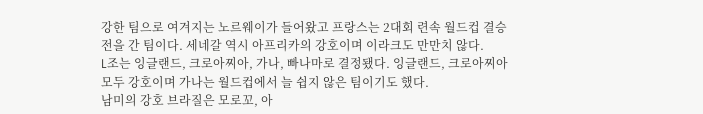강한 팀으로 여겨지는 노르웨이가 들어왔고 프랑스는 2대회 련속 월드컵 결승전을 간 팀이다. 세네갈 역시 아프리카의 강호이며 이라크도 만만치 않다.
L조는 잉글랜드, 크로아찌아, 가나, 빠나마로 결정됐다. 잉글랜드, 크로아찌아 모두 강호이며 가나는 월드컵에서 늘 쉽지 않은 팀이기도 했다.
남미의 강호 브라질은 모로꼬, 아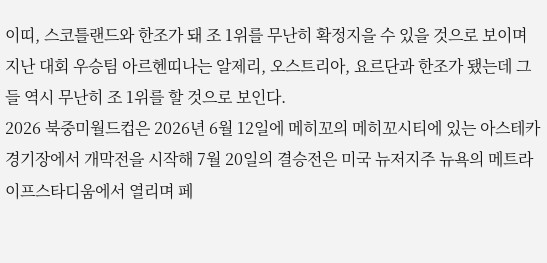이띠, 스코틀랜드와 한조가 돼 조 1위를 무난히 확정지을 수 있을 것으로 보이며 지난 대회 우승팀 아르헨띠나는 알제리, 오스트리아, 요르단과 한조가 됐는데 그들 역시 무난히 조 1위를 할 것으로 보인다.
2026 북중미월드컵은 2026년 6월 12일에 메히꼬의 메히꼬시티에 있는 아스테카경기장에서 개막전을 시작해 7월 20일의 결승전은 미국 뉴저지주 뉴욕의 메트라이프스타디움에서 열리며 페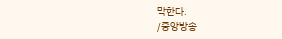막한다.
/중앙방송